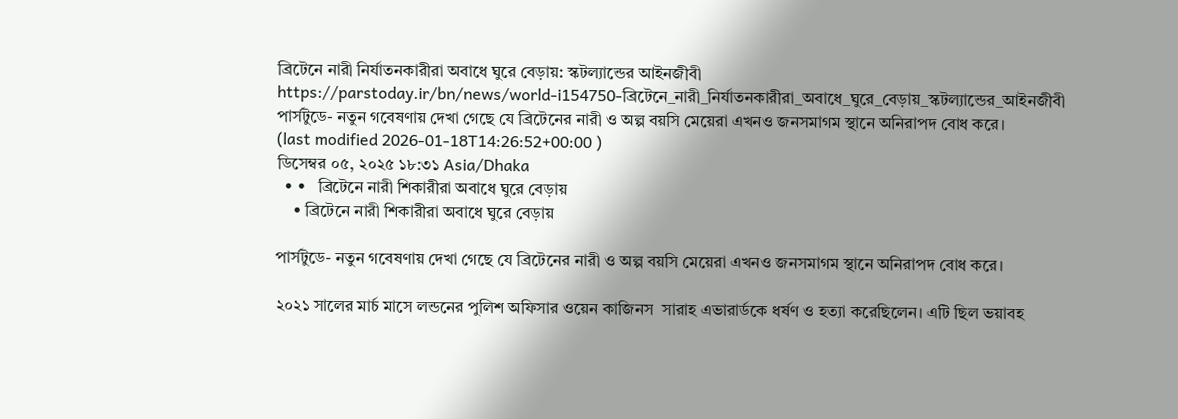ব্রিটেনে নারী নির্যাতনকারীরা অবাধে ঘুরে বেড়ায়: স্কটল্যান্ডের আইনজীবী
https://parstoday.ir/bn/news/world-i154750-ব্রিটেনে_নারী_নির্যাতনকারীরা_অবাধে_ঘুরে_বেড়ায়_স্কটল্যান্ডের_আইনজীবী
পার্সটুডে- নতুন গবেষণায় দেখা গেছে যে ব্রিটেনের নারী ও অল্প বয়সি মেয়েরা এখনও জনসমাগম স্থানে অনিরাপদ বোধ করে।
(last modified 2026-01-18T14:26:52+00:00 )
ডিসেম্বর ০৫, ২০২৫ ১৮:৩১ Asia/Dhaka
  • •   ব্রিটেনে নারী শিকারীরা অবাধে ঘুরে বেড়ায়
    • ব্রিটেনে নারী শিকারীরা অবাধে ঘুরে বেড়ায়

পার্সটুডে- নতুন গবেষণায় দেখা গেছে যে ব্রিটেনের নারী ও অল্প বয়সি মেয়েরা এখনও জনসমাগম স্থানে অনিরাপদ বোধ করে।

২০২১ সালের মার্চ মাসে লন্ডনের পুলিশ অফিসার ওয়েন কাজিনস  সারাহ এভারার্ডকে ধর্ষণ ও হত্যা করেছিলেন। এটি ছিল ভয়াবহ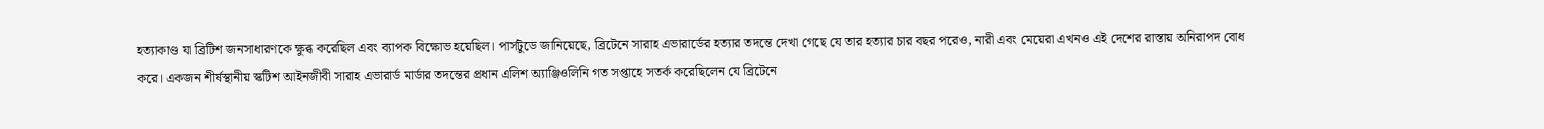হত্যাকাণ্ড যা ব্রিটিশ জনসাধারণকে ক্ষুব্ধ করেছিল এবং ব্যাপক বিক্ষোভ হয়েছিল। পার্সটুডে জানিয়েছে, ব্রিটেনে সারাহ এভারার্ডের হত্যার তদন্তে দেখা গেছে যে তার হত্যার চার বছর পরেও, নারী এবং মেয়েরা এখনও এই দেশের রাস্তায় অনিরাপদ বোধ করে। একজন শীর্ষস্থানীয় স্কটিশ আইনজীবী সারাহ এভারার্ড মার্ডার তদন্তের প্রধান এলিশ অ্যাঞ্জিওলিনি গত সপ্তাহে সতর্ক করেছিলেন যে ব্রিটেনে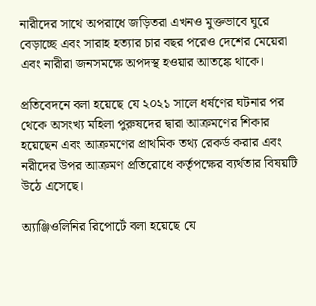নারীদের সাথে অপরাধে জড়িতরা এখনও মুক্তভাবে ঘুরে বেড়াচ্ছে এবং সারাহ হত্যার চার বছর পরেও দেশের মেয়েরা এবং নারীরা জনসমক্ষে অপদস্থ হওয়ার আতঙ্কে থাকে।

প্রতিবেদনে বলা হয়েছে যে ২০২১ সালে ধর্ষণের ঘটনার পর থেকে অসংখ্য মহিলা পুরুষদের দ্বারা আক্রমণের শিকার হয়েছেন এবং আক্রমণের প্রাথমিক তথ্য রেকর্ড করার এবং নরীদের উপর আক্রমণ প্রতিরোধে কর্তৃপক্ষের ব্যর্থতার বিষয়টি উঠে এসেছে।

অ্যাঞ্জিওলিনির রিপোর্টে বলা হয়েছে যে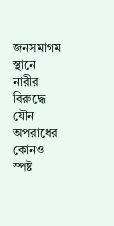জনসমাগম স্থানে নারীর বিরুদ্ধে যৌন অপরাধের কোনও স্পষ্ট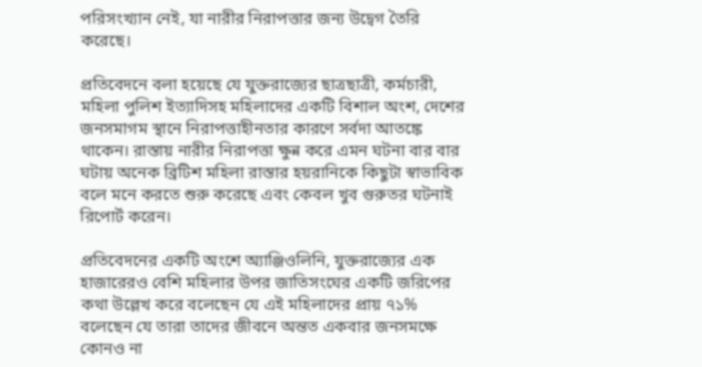পরিসংখ্যান নেই, যা নারীর নিরাপত্তার জন্য উদ্বেগ তৈরি করেছে।

প্রতিবেদনে বলা হয়েছে যে যুক্তরাজ্যের ছাত্রছাত্রী, কর্মচারী, মহিলা পুলিশ ইত্যাদিসহ মহিলাদের একটি বিশাল অংশ, দেশের জনসমাগম স্থানে নিরাপত্তাহীনতার কারণে সর্বদা আতঙ্কে থাকেন। রাস্তায় নারীর নিরাপত্তা ক্ষুন্ন করে এমন ঘটনা বার বার ঘটায় অনেক ব্রিটিশ মহিলা রাস্তার হয়রানিকে কিছুটা স্বাভাবিক বলে মনে করতে শুরু করেছে এবং কেবল খুব গুরুতর ঘটনাই রিপোর্ট করেন।

প্রতিবেদনের একটি অংশে অ্যাঞ্জিওলিনি, যুক্তরাজ্যের এক হাজারেরও বেশি মহিলার উপর জাতিসংঘের একটি জরিপের কথা উল্লেখ করে বলেছেন যে এই মহিলাদের প্রায় ৭১% বলেছেন যে তারা তাদের জীবনে অন্তত একবার জনসমক্ষে কোনও না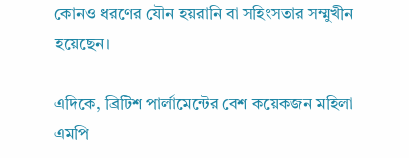কোনও ধরণের যৌন হয়রানি বা সহিংসতার সম্মুখীন হয়েছেন।

এদিকে, ব্রিটিশ পার্লামেন্টের বেশ কয়েকজন মহিলা এমপি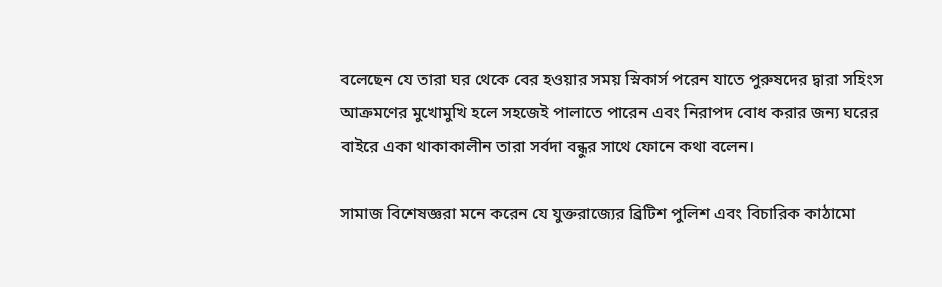বলেছেন যে তারা ঘর থেকে বের হওয়ার সময় স্নিকার্স পরেন যাতে পুরুষদের দ্বারা সহিংস আক্রমণের মুখোমুখি হলে সহজেই পালাতে পারেন এবং নিরাপদ বোধ করার জন্য ঘরের বাইরে একা থাকাকালীন তারা সর্বদা বন্ধুর সাথে ফোনে কথা বলেন।

সামাজ বিশেষজ্ঞরা মনে করেন যে যুক্তরাজ্যের ব্রিটিশ পুলিশ এবং বিচারিক কাঠামো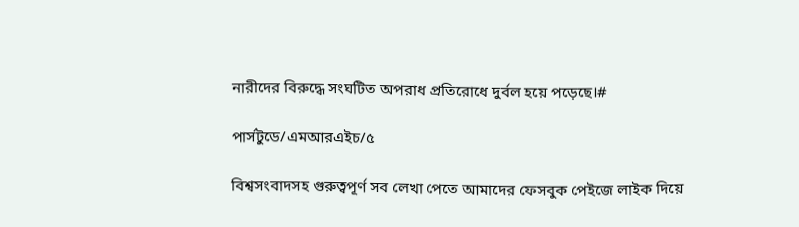নারীদের বিরুদ্ধে সংঘটিত অপরাধ প্রতিরোধে দুর্বল হয়ে পড়েছে।#

পার্সটুডে/এমআরএইচ/৫

বিশ্বসংবাদসহ গুরুত্বপূর্ণ সব লেখা পেতে আমাদের ফেসবুক পেইজে লাইক দিয়ে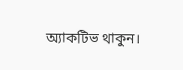অ্যাকটিভ থাকুন।